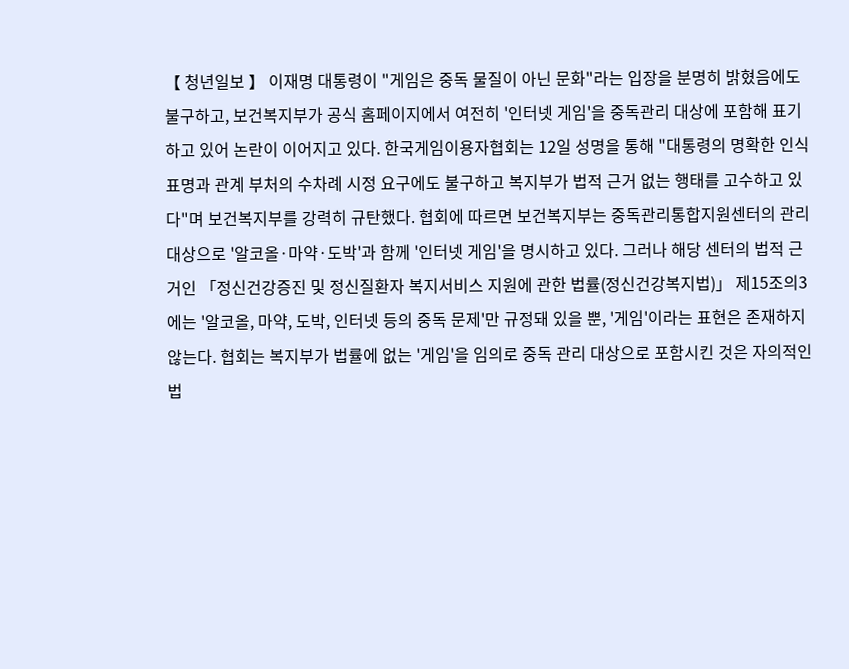【 청년일보 】 이재명 대통령이 "게임은 중독 물질이 아닌 문화"라는 입장을 분명히 밝혔음에도 불구하고, 보건복지부가 공식 홈페이지에서 여전히 '인터넷 게임'을 중독관리 대상에 포함해 표기하고 있어 논란이 이어지고 있다. 한국게임이용자협회는 12일 성명을 통해 "대통령의 명확한 인식 표명과 관계 부처의 수차례 시정 요구에도 불구하고 복지부가 법적 근거 없는 행태를 고수하고 있다"며 보건복지부를 강력히 규탄했다. 협회에 따르면 보건복지부는 중독관리통합지원센터의 관리 대상으로 '알코올·마약·도박'과 함께 '인터넷 게임'을 명시하고 있다. 그러나 해당 센터의 법적 근거인 「정신건강증진 및 정신질환자 복지서비스 지원에 관한 법률(정신건강복지법)」 제15조의3에는 '알코올, 마약, 도박, 인터넷 등의 중독 문제'만 규정돼 있을 뿐, '게임'이라는 표현은 존재하지 않는다. 협회는 복지부가 법률에 없는 '게임'을 임의로 중독 관리 대상으로 포함시킨 것은 자의적인 법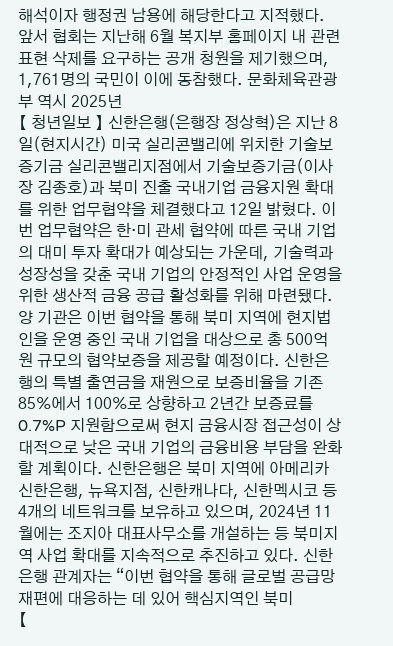해석이자 행정권 남용에 해당한다고 지적했다. 앞서 협회는 지난해 6월 복지부 홈페이지 내 관련 표현 삭제를 요구하는 공개 청원을 제기했으며, 1,761명의 국민이 이에 동참했다. 문화체육관광부 역시 2025년
【 청년일보 】 신한은행(은행장 정상혁)은 지난 8일(현지시간) 미국 실리콘밸리에 위치한 기술보증기금 실리콘밸리지점에서 기술보증기금(이사장 김종호)과 북미 진출 국내기업 금융지원 확대를 위한 업무협약을 체결했다고 12일 밝혔다. 이번 업무협약은 한·미 관세 협약에 따른 국내 기업의 대미 투자 확대가 예상되는 가운데, 기술력과 성장성을 갖춘 국내 기업의 안정적인 사업 운영을 위한 생산적 금융 공급 활성화를 위해 마련됐다. 양 기관은 이번 협약을 통해 북미 지역에 현지법인을 운영 중인 국내 기업을 대상으로 총 500억원 규모의 협약보증을 제공할 예정이다. 신한은행의 특별 출연금을 재원으로 보증비율을 기존 85%에서 100%로 상향하고 2년간 보증료를 0.7%P 지원함으로써 현지 금융시장 접근성이 상대적으로 낮은 국내 기업의 금융비용 부담을 완화할 계획이다. 신한은행은 북미 지역에 아메리카신한은행, 뉴욕지점, 신한캐나다, 신한멕시코 등 4개의 네트워크를 보유하고 있으며, 2024년 11월에는 조지아 대표사무소를 개설하는 등 북미지역 사업 확대를 지속적으로 추진하고 있다. 신한은행 관계자는 “이번 협약을 통해 글로벌 공급망 재편에 대응하는 데 있어 핵심지역인 북미
【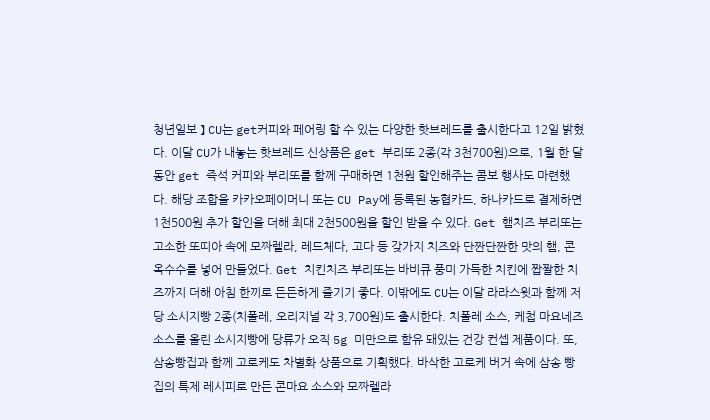청년일보 】 CU는 get커피와 페어링 할 수 있는 다양한 핫브레드를 출시한다고 12일 밝혔다. 이달 CU가 내놓는 핫브레드 신상품은 get 부리또 2종(각 3천700원)으로, 1월 한 달 동안 get 즉석 커피와 부리또를 함께 구매하면 1천원 할인해주는 콤보 행사도 마련했다. 해당 조합을 카카오페이머니 또는 CU Pay에 등록된 농협카드, 하나카드로 결제하면 1천500원 추가 할인을 더해 최대 2천500원을 할인 받을 수 있다. Get 햄치즈 부리또는 고소한 또띠아 속에 모짜렐라, 레드체다, 고다 등 갖가지 치즈와 단짠단짠한 맛의 햄, 콘옥수수를 넣어 만들었다. Get 치킨치즈 부리또는 바비큐 풍미 가득한 치킨에 짭짤한 치즈까지 더해 아침 한끼로 든든하게 즐기기 좋다. 이밖에도 CU는 이달 라라스윗과 함께 저당 소시지빵 2종(치폴레, 오리지널 각 3,700원)도 출시한다. 치폴레 소스, 케첩 마요네즈 소스를 올린 소시지빵에 당류가 오직 5g 미만으로 함유 돼있는 건강 컨셉 제품이다. 또, 삼송빵집과 함께 고로케도 차별화 상품으로 기획했다. 바삭한 고로케 버거 속에 삼송 빵집의 특제 레시피로 만든 콘마요 소스와 모짜렐라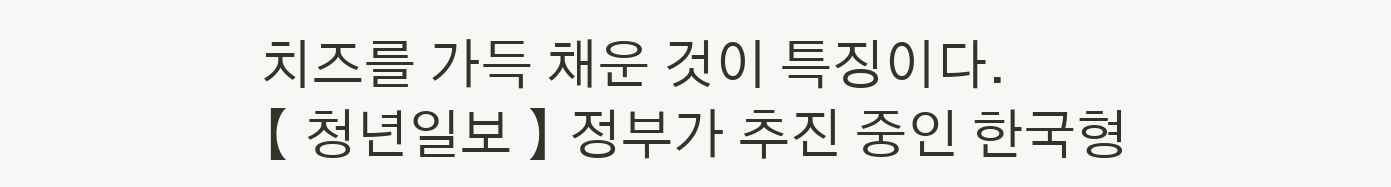치즈를 가득 채운 것이 특징이다.
【 청년일보 】 정부가 추진 중인 한국형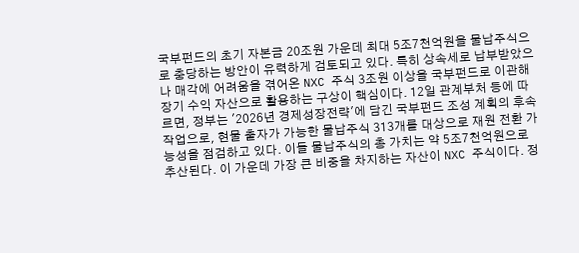국부펀드의 초기 자본금 20조원 가운데 최대 5조7천억원을 물납주식으로 충당하는 방안이 유력하게 검토되고 있다. 특히 상속세로 납부받았으나 매각에 어려움을 겪어온 NXC 주식 3조원 이상을 국부펀드로 이관해 장기 수익 자산으로 활용하는 구상이 핵심이다. 12일 관계부처 등에 따르면, 정부는 '2026년 경제성장전략'에 담긴 국부펀드 조성 계획의 후속 작업으로, 현물 출자가 가능한 물납주식 313개를 대상으로 재원 전환 가능성을 점검하고 있다. 이들 물납주식의 총 가치는 약 5조7천억원으로 추산된다. 이 가운데 가장 큰 비중을 차지하는 자산이 NXC 주식이다. 정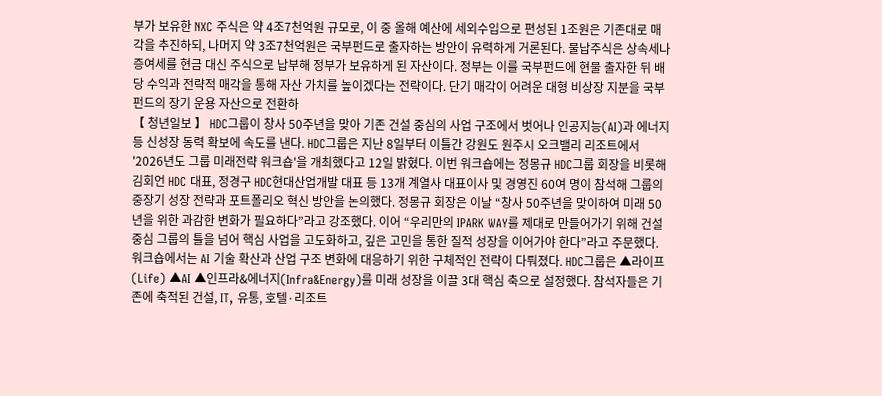부가 보유한 NXC 주식은 약 4조7천억원 규모로, 이 중 올해 예산에 세외수입으로 편성된 1조원은 기존대로 매각을 추진하되, 나머지 약 3조7천억원은 국부펀드로 출자하는 방안이 유력하게 거론된다. 물납주식은 상속세나 증여세를 현금 대신 주식으로 납부해 정부가 보유하게 된 자산이다. 정부는 이를 국부펀드에 현물 출자한 뒤 배당 수익과 전략적 매각을 통해 자산 가치를 높이겠다는 전략이다. 단기 매각이 어려운 대형 비상장 지분을 국부펀드의 장기 운용 자산으로 전환하
【 청년일보 】 HDC그룹이 창사 50주년을 맞아 기존 건설 중심의 사업 구조에서 벗어나 인공지능(AI)과 에너지 등 신성장 동력 확보에 속도를 낸다. HDC그룹은 지난 8일부터 이틀간 강원도 원주시 오크밸리 리조트에서 '2026년도 그룹 미래전략 워크숍'을 개최했다고 12일 밝혔다. 이번 워크숍에는 정몽규 HDC그룹 회장을 비롯해 김회언 HDC 대표, 정경구 HDC현대산업개발 대표 등 13개 계열사 대표이사 및 경영진 60여 명이 참석해 그룹의 중장기 성장 전략과 포트폴리오 혁신 방안을 논의했다. 정몽규 회장은 이날 “창사 50주년을 맞이하여 미래 50년을 위한 과감한 변화가 필요하다”라고 강조했다. 이어 “우리만의 IPARK WAY를 제대로 만들어가기 위해 건설 중심 그룹의 틀을 넘어 핵심 사업을 고도화하고, 깊은 고민을 통한 질적 성장을 이어가야 한다”라고 주문했다. 워크숍에서는 AI 기술 확산과 산업 구조 변화에 대응하기 위한 구체적인 전략이 다뤄졌다. HDC그룹은 ▲라이프(Life) ▲AI ▲인프라&에너지(Infra&Energy)를 미래 성장을 이끌 3대 핵심 축으로 설정했다. 참석자들은 기존에 축적된 건설, IT, 유통, 호텔·리조트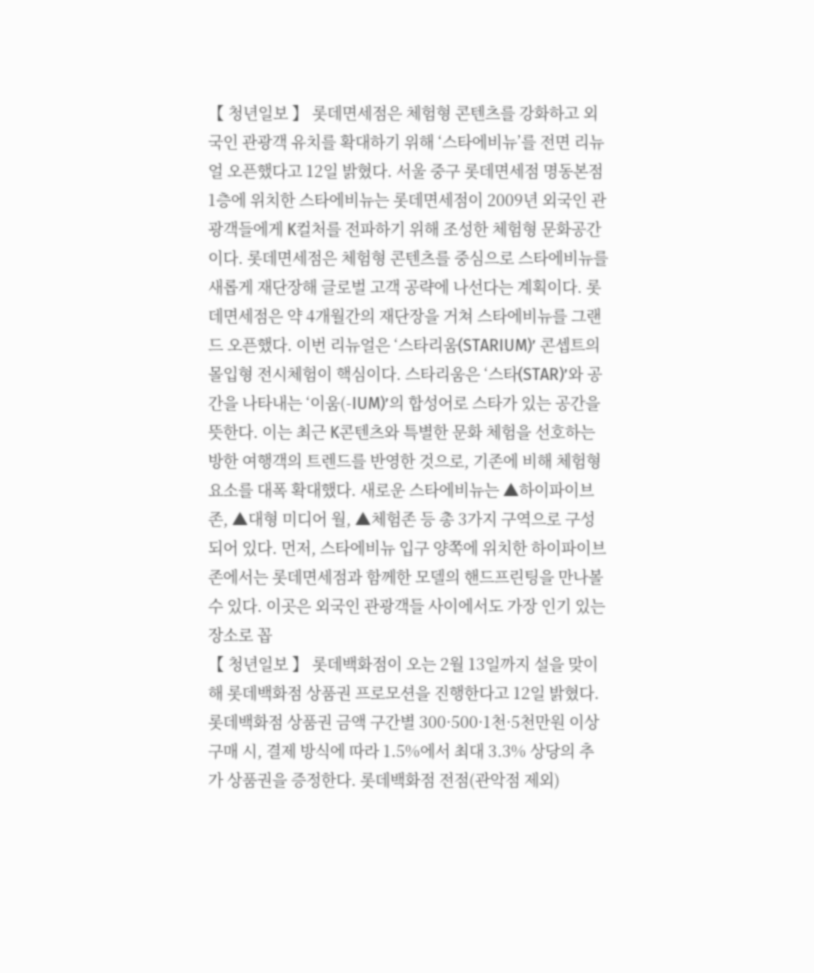【 청년일보 】 롯데면세점은 체험형 콘텐츠를 강화하고 외국인 관광객 유치를 확대하기 위해 ‘스타에비뉴’를 전면 리뉴얼 오픈했다고 12일 밝혔다. 서울 중구 롯데면세점 명동본점 1층에 위치한 스타에비뉴는 롯데면세점이 2009년 외국인 관광객들에게 K컬처를 전파하기 위해 조성한 체험형 문화공간이다. 롯데면세점은 체험형 콘텐츠를 중심으로 스타에비뉴를 새롭게 재단장해 글로벌 고객 공략에 나선다는 계획이다. 롯데면세점은 약 4개월간의 재단장을 거쳐 스타에비뉴를 그랜드 오픈했다. 이번 리뉴얼은 ‘스타리움(STARIUM)’ 콘셉트의 몰입형 전시체험이 핵심이다. 스타리움은 ‘스타(STAR)’와 공간을 나타내는 ‘이움(-IUM)’의 합성어로 스타가 있는 공간을 뜻한다. 이는 최근 K콘텐츠와 특별한 문화 체험을 선호하는 방한 여행객의 트렌드를 반영한 것으로, 기존에 비해 체험형 요소를 대폭 확대했다. 새로운 스타에비뉴는 ▲하이파이브 존, ▲대형 미디어 월, ▲체험존 등 총 3가지 구역으로 구성되어 있다. 먼저, 스타에비뉴 입구 양쪽에 위치한 하이파이브 존에서는 롯데면세점과 함께한 모델의 핸드프린팅을 만나볼 수 있다. 이곳은 외국인 관광객들 사이에서도 가장 인기 있는 장소로 꼽
【 청년일보 】 롯데백화점이 오는 2월 13일까지 설을 맞이해 롯데백화점 상품권 프로모션을 진행한다고 12일 밝혔다. 롯데백화점 상품권 금액 구간별 300·500·1천·5천만원 이상 구매 시, 결제 방식에 따라 1.5%에서 최대 3.3% 상당의 추가 상품권을 증정한다. 롯데백화점 전점(관악점 제외)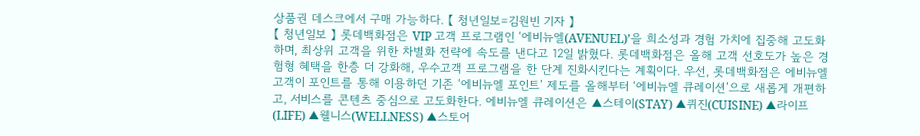상품권 데스크에서 구매 가능하다. 【 청년일보=김원빈 기자 】
【 청년일보 】 롯데백화점은 VIP 고객 프로그램인 ‘에비뉴엘(AVENUEL)’을 희소성과 경험 가치에 집중해 고도화하며, 최상위 고객을 위한 차별화 전략에 속도를 낸다고 12일 밝혔다. 롯데백화점은 올해 고객 선호도가 높은 경험형 혜택을 한층 더 강화해, 우수고객 프로그램을 한 단계 진화시킨다는 계획이다. 우선, 롯데백화점은 에비뉴엘 고객이 포인트를 통해 이용하던 기존 ‘에비뉴엘 포인트’ 제도를 올해부터 ‘에비뉴엘 큐레이션’으로 새롭게 개편하고, 서비스를 콘텐츠 중심으로 고도화한다. 에비뉴엘 큐레이션은 ▲스테이(STAY) ▲퀴진(CUISINE) ▲라이프(LIFE) ▲웰니스(WELLNESS) ▲스토어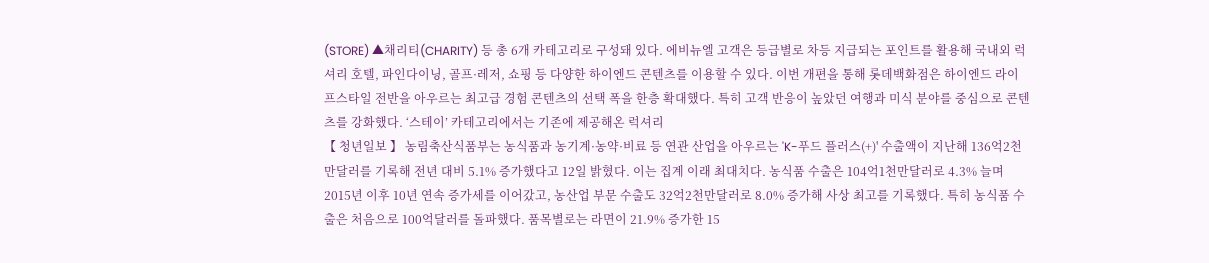(STORE) ▲채리티(CHARITY) 등 총 6개 카테고리로 구성돼 있다. 에비뉴엘 고객은 등급별로 차등 지급되는 포인트를 활용해 국내외 럭셔리 호텔, 파인다이닝, 골프·레저, 쇼핑 등 다양한 하이엔드 콘텐츠를 이용할 수 있다. 이번 개편을 통해 롯데백화점은 하이엔드 라이프스타일 전반을 아우르는 최고급 경험 콘텐츠의 선택 폭을 한층 확대했다. 특히 고객 반응이 높았던 여행과 미식 분야를 중심으로 콘텐츠를 강화했다. ‘스테이’ 카테고리에서는 기존에 제공해온 럭셔리
【 청년일보 】 농림축산식품부는 농식품과 농기계·농약·비료 등 연관 산업을 아우르는 'K-푸드 플러스(+)' 수출액이 지난해 136억2천만달러를 기록해 전년 대비 5.1% 증가했다고 12일 밝혔다. 이는 집계 이래 최대치다. 농식품 수출은 104억1천만달러로 4.3% 늘며 2015년 이후 10년 연속 증가세를 이어갔고, 농산업 부문 수출도 32억2천만달러로 8.0% 증가해 사상 최고를 기록했다. 특히 농식품 수출은 처음으로 100억달러를 돌파했다. 품목별로는 라면이 21.9% 증가한 15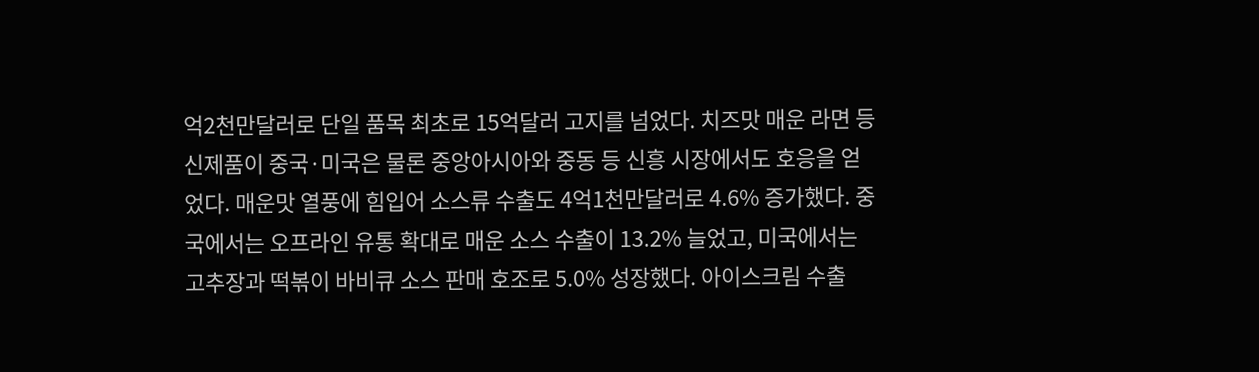억2천만달러로 단일 품목 최초로 15억달러 고지를 넘었다. 치즈맛 매운 라면 등 신제품이 중국·미국은 물론 중앙아시아와 중동 등 신흥 시장에서도 호응을 얻었다. 매운맛 열풍에 힘입어 소스류 수출도 4억1천만달러로 4.6% 증가했다. 중국에서는 오프라인 유통 확대로 매운 소스 수출이 13.2% 늘었고, 미국에서는 고추장과 떡볶이 바비큐 소스 판매 호조로 5.0% 성장했다. 아이스크림 수출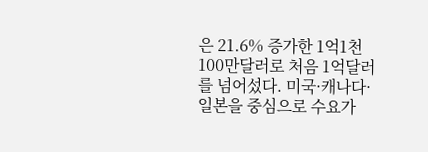은 21.6% 증가한 1억1천100만달러로 처음 1억달러를 넘어섰다. 미국·캐나다·일본을 중심으로 수요가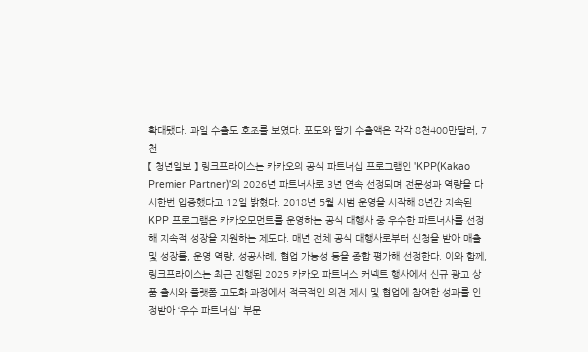확대됐다. 과일 수출도 호조를 보였다. 포도와 딸기 수출액은 각각 8천400만달러, 7천
【 청년일보 】 링크프라이스는 카카오의 공식 파트너십 프로그램인 'KPP(Kakao Premier Partner)'의 2026년 파트너사로 3년 연속 선정되며 전문성과 역량을 다시한번 입증했다고 12일 밝혔다. 2018년 5월 시범 운영을 시작해 8년간 지속된 KPP 프로그램은 카카오모먼트를 운영하는 공식 대행사 중 우수한 파트너사를 선정해 지속적 성장을 지원하는 제도다. 매년 전체 공식 대행사로부터 신청을 받아 매출 및 성장률, 운영 역량, 성공사례, 협업 가능성 등을 종합 평가해 선정한다. 이와 함께, 링크프라이스는 최근 진행된 2025 카카오 파트너스 커넥트 행사에서 신규 광고 상품 출시와 플랫폼 고도화 과정에서 적극적인 의견 제시 및 협업에 참여한 성과를 인정받아 ‘우수 파트너십' 부문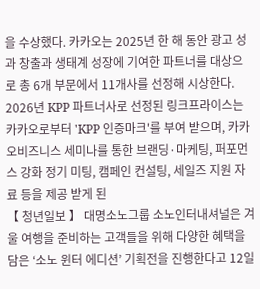을 수상했다. 카카오는 2025년 한 해 동안 광고 성과 창출과 생태계 성장에 기여한 파트너를 대상으로 총 6개 부문에서 11개사를 선정해 시상한다. 2026년 KPP 파트너사로 선정된 링크프라이스는 카카오로부터 'KPP 인증마크'를 부여 받으며, 카카오비즈니스 세미나를 통한 브랜딩·마케팅, 퍼포먼스 강화 정기 미팅, 캠페인 컨설팅, 세일즈 지원 자료 등을 제공 받게 된
【 청년일보 】 대명소노그룹 소노인터내셔널은 겨울 여행을 준비하는 고객들을 위해 다양한 혜택을 담은 ‘소노 윈터 에디션’ 기획전을 진행한다고 12일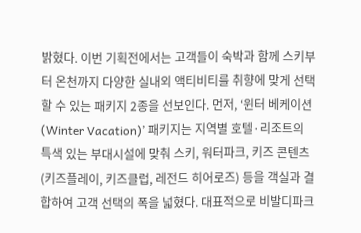밝혔다. 이번 기획전에서는 고객들이 숙박과 함께 스키부터 온천까지 다양한 실내외 액티비티를 취향에 맞게 선택할 수 있는 패키지 2종을 선보인다. 먼저, ‘윈터 베케이션(Winter Vacation)’ 패키지는 지역별 호텔·리조트의 특색 있는 부대시설에 맞춰 스키, 워터파크, 키즈 콘텐츠(키즈플레이, 키즈클럽, 레전드 히어로즈) 등을 객실과 결합하여 고객 선택의 폭을 넓혔다. 대표적으로 비발디파크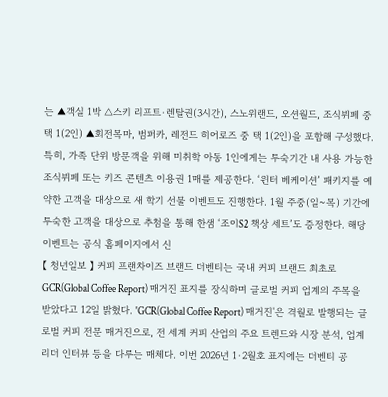는 ▲객실 1박 △스키 리프트·렌탈권(3시간), 스노위랜드, 오션월드, 조식뷔페 중 택 1(2인) ▲회전목마, 범퍼카, 레전드 히어로즈 중 택 1(2인)을 포함해 구성했다. 특히, 가족 단위 방문객을 위해 미취학 아동 1인에게는 투숙기간 내 사용 가능한 조식뷔페 또는 키즈 콘텐츠 이용권 1매를 제공한다. ‘윈터 베케이션’ 패키지를 예약한 고객을 대상으로 새 학기 선물 이벤트도 진행한다. 1월 주중(일~목) 기간에 투숙한 고객을 대상으로 추첨을 통해 한샘 ‘조이S2 책상 세트’도 증정한다. 해당 이벤트는 공식 홈페이지에서 신
【 청년일보 】 커피 프랜차이즈 브랜드 더벤티는 국내 커피 브랜드 최초로 GCR(Global Coffee Report) 매거진 표지를 장식하며 글로벌 커피 업계의 주목을 받았다고 12일 밝혔다. 'GCR(Global Coffee Report) 매거진'은 격월로 발행되는 글로벌 커피 전문 매거진으로, 전 세계 커피 산업의 주요 트렌드와 시장 분석, 업계 리더 인터뷰 등을 다루는 매체다. 이번 2026년 1·2월호 표지에는 더벤티 공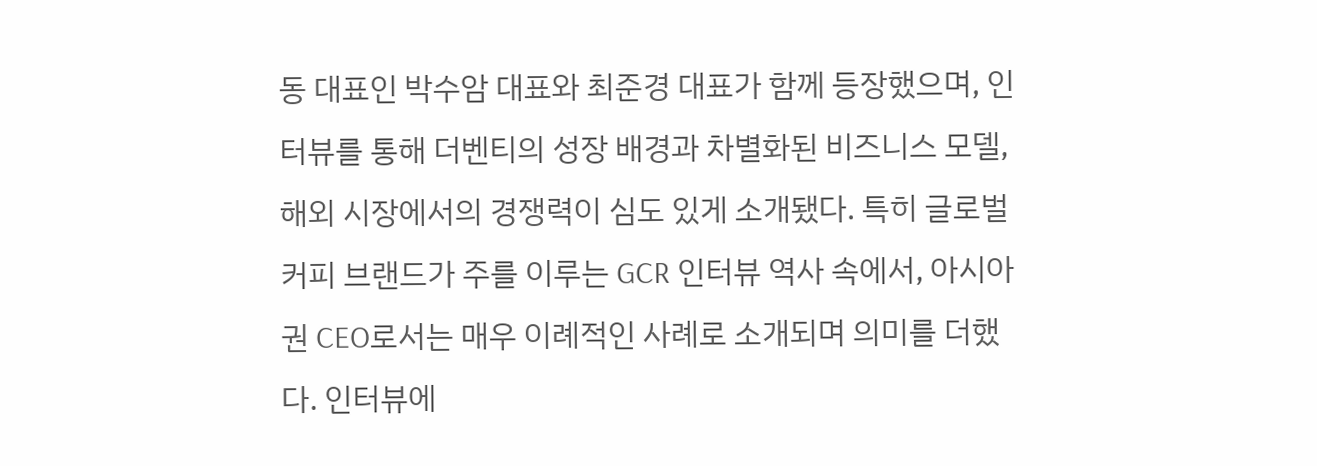동 대표인 박수암 대표와 최준경 대표가 함께 등장했으며, 인터뷰를 통해 더벤티의 성장 배경과 차별화된 비즈니스 모델, 해외 시장에서의 경쟁력이 심도 있게 소개됐다. 특히 글로벌 커피 브랜드가 주를 이루는 GCR 인터뷰 역사 속에서, 아시아권 CEO로서는 매우 이례적인 사례로 소개되며 의미를 더했다. 인터뷰에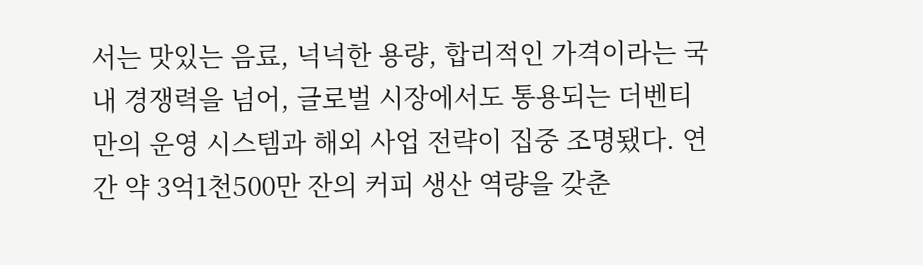서는 맛있는 음료, 넉넉한 용량, 합리적인 가격이라는 국내 경쟁력을 넘어, 글로벌 시장에서도 통용되는 더벤티만의 운영 시스템과 해외 사업 전략이 집중 조명됐다. 연간 약 3억1천500만 잔의 커피 생산 역량을 갖춘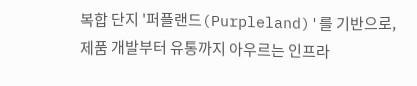복합 단지 '퍼플랜드(Purpleland)'를 기반으로, 제품 개발부터 유통까지 아우르는 인프라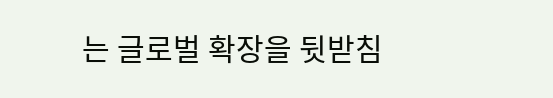는 글로벌 확장을 뒷받침